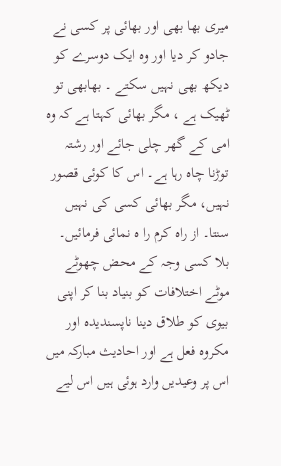میری بھا بھی اور بھائی پر کسی نے جادو کر دیا اور وہ ایک دوسرے کو دیکھ بھی نہیں سکتے ۔ بھابھی تو ٹھیک ہے ، مگر بھائی کہتا ہے کہ وہ امی کے گھر چلی جائے اور رشتہ توڑنا چاہ رہا ہے۔ اس کا کوئی قصور نہیں، مگر بھائی کسی کی نہیں سنتا۔ از راہ کرم را ہ نمائی فرمائیں۔
بلا کسی وجہ کے محض چھوٹے موٹے اختلافات کو بنیاد بنا کر اپنی بیوی کو طلاق دینا ناپسندیدہ اور مکروہ فعل ہے اور احادیث مبارکہ میں اس پر وعیدیں وارد ہوئی ہیں اس لیے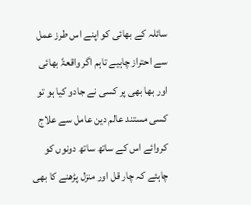سائلہ کے بھائی کو اپنے اس طرز عمل سے احتراز چاہیے تاہم اگر واقعۃً بھائی اور بھا بھی پر کسی نے جادو کیا ہو تو کسی مستند عالم دین عامل سے علاج کروائے اس کے ساتھ ساتھ دونوں کو چاہئے کہ چار قل اور منزل پڑھنے کا بھی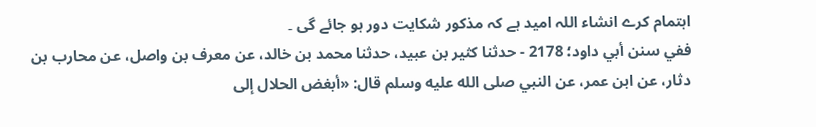اہتمام کرے انشاء اللہ امید ہے کہ مذکور شکایت دور ہو جائے گی ۔
ففي سنن أبي داود؛ 2178 - حدثنا كثير بن عبيد، حدثنا محمد بن خالد، عن معرف بن واصل، عن محارب بن دثار، عن ابن عمر، عن النبي صلى الله عليه وسلم قال: «أبغض الحلال إلى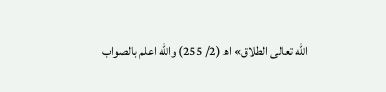الله تعالى الطلاق» اھ (2/ 255) والله اعلم بالصواب